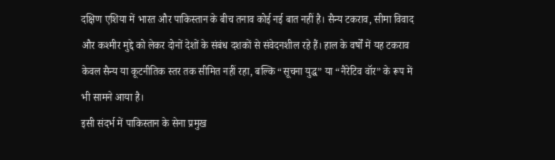दक्षिण एशिया में भारत और पाकिस्तान के बीच तनाव कोई नई बात नहीं है। सैन्य टकराव, सीमा विवाद और कश्मीर मुद्दे को लेकर दोनों देशों के संबंध दशकों से संवेदनशील रहे हैं। हाल के वर्षों में यह टकराव केवल सैन्य या कूटनीतिक स्तर तक सीमित नहीं रहा, बल्कि “सूचना युद्ध” या “नैरेटिव वॉर” के रूप में भी सामने आया है।
इसी संदर्भ में पाकिस्तान के सेना प्रमुख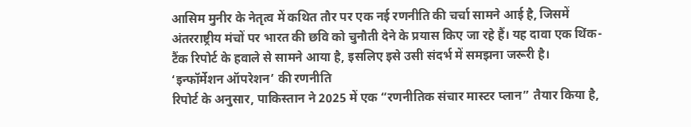आसिम मुनीर के नेतृत्व में कथित तौर पर एक नई रणनीति की चर्चा सामने आई है, जिसमें अंतरराष्ट्रीय मंचों पर भारत की छवि को चुनौती देने के प्रयास किए जा रहे हैं। यह दावा एक थिंक-टैंक रिपोर्ट के हवाले से सामने आया है, इसलिए इसे उसी संदर्भ में समझना जरूरी है।
‘इन्फॉर्मेशन ऑपरेशन’ की रणनीति
रिपोर्ट के अनुसार, पाकिस्तान ने 2025 में एक “रणनीतिक संचार मास्टर प्लान” तैयार किया है,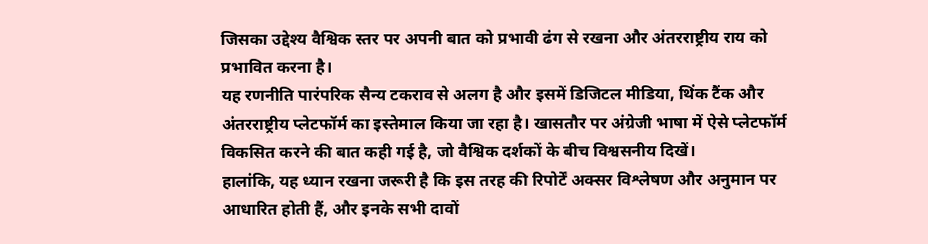जिसका उद्देश्य वैश्विक स्तर पर अपनी बात को प्रभावी ढंग से रखना और अंतरराष्ट्रीय राय को प्रभावित करना है।
यह रणनीति पारंपरिक सैन्य टकराव से अलग है और इसमें डिजिटल मीडिया, थिंक टैंक और अंतरराष्ट्रीय प्लेटफॉर्म का इस्तेमाल किया जा रहा है। खासतौर पर अंग्रेजी भाषा में ऐसे प्लेटफॉर्म विकसित करने की बात कही गई है, जो वैश्विक दर्शकों के बीच विश्वसनीय दिखें।
हालांकि, यह ध्यान रखना जरूरी है कि इस तरह की रिपोर्टें अक्सर विश्लेषण और अनुमान पर आधारित होती हैं, और इनके सभी दावों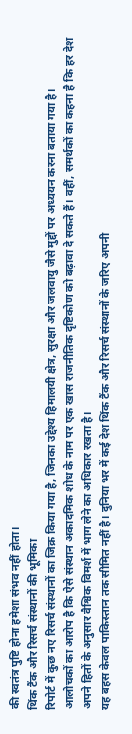की स्वतंत्र पुष्टि होना हमेशा संभव नहीं होता।
थिंक टैंक और रिसर्च संस्थानों की भूमिका
रिपोर्ट में कुछ नए रिसर्च संस्थानों का जिक्र किया गया है, जिनका उद्देश्य हिमालयी क्षेत्र, सुरक्षा और जलवायु जैसे मुद्दों पर अध्ययन करना बताया गया है।
आलोचकों का आरोप है कि ऐसे संस्थान अकादमिक शोध के नाम पर एक खास राजनीतिक दृष्टिकोण को बढ़ावा दे सकते हैं। वहीं, समर्थकों का कहना है कि हर देश अपने हितों के अनुसार वैश्विक विमर्श में भाग लेने का अधिकार रखता है।
यह बहस केवल पाकिस्तान तक सीमित नहीं है। दुनिया भर में कई देश थिंक टैंक और रिसर्च संस्थानों के जरिए अपनी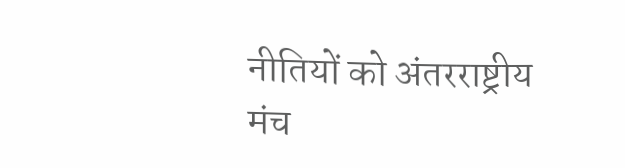नीतियों को अंतरराष्ट्रीय मंच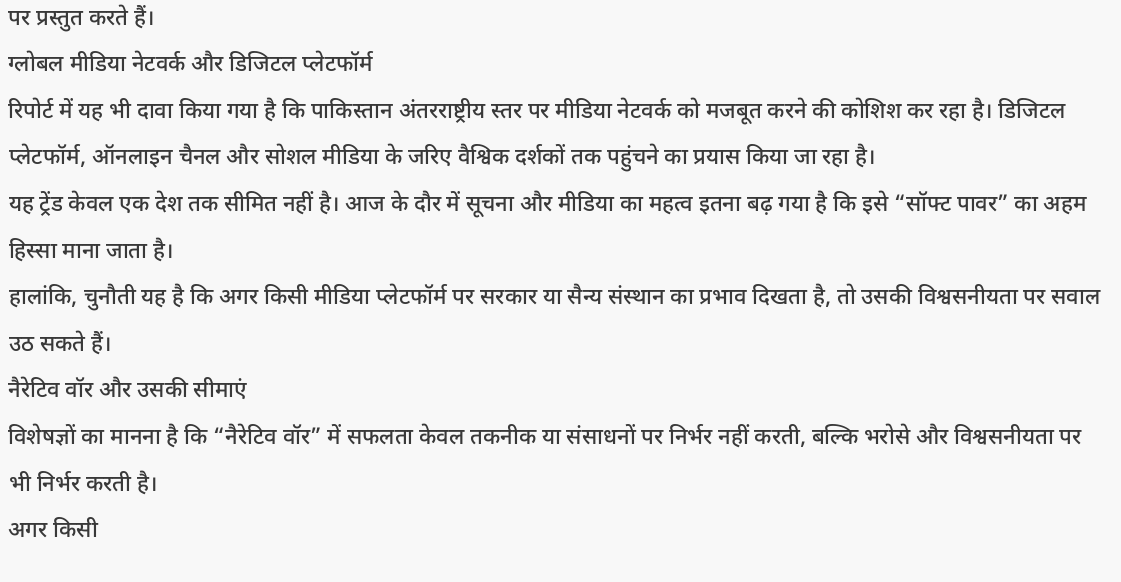पर प्रस्तुत करते हैं।
ग्लोबल मीडिया नेटवर्क और डिजिटल प्लेटफॉर्म
रिपोर्ट में यह भी दावा किया गया है कि पाकिस्तान अंतरराष्ट्रीय स्तर पर मीडिया नेटवर्क को मजबूत करने की कोशिश कर रहा है। डिजिटल प्लेटफॉर्म, ऑनलाइन चैनल और सोशल मीडिया के जरिए वैश्विक दर्शकों तक पहुंचने का प्रयास किया जा रहा है।
यह ट्रेंड केवल एक देश तक सीमित नहीं है। आज के दौर में सूचना और मीडिया का महत्व इतना बढ़ गया है कि इसे “सॉफ्ट पावर” का अहम हिस्सा माना जाता है।
हालांकि, चुनौती यह है कि अगर किसी मीडिया प्लेटफॉर्म पर सरकार या सैन्य संस्थान का प्रभाव दिखता है, तो उसकी विश्वसनीयता पर सवाल उठ सकते हैं।
नैरेटिव वॉर और उसकी सीमाएं
विशेषज्ञों का मानना है कि “नैरेटिव वॉर” में सफलता केवल तकनीक या संसाधनों पर निर्भर नहीं करती, बल्कि भरोसे और विश्वसनीयता पर भी निर्भर करती है।
अगर किसी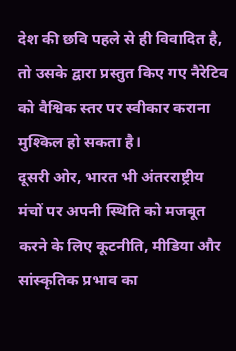देश की छवि पहले से ही विवादित है, तो उसके द्वारा प्रस्तुत किए गए नैरेटिव को वैश्विक स्तर पर स्वीकार कराना मुश्किल हो सकता है।
दूसरी ओर, भारत भी अंतरराष्ट्रीय मंचों पर अपनी स्थिति को मजबूत करने के लिए कूटनीति, मीडिया और सांस्कृतिक प्रभाव का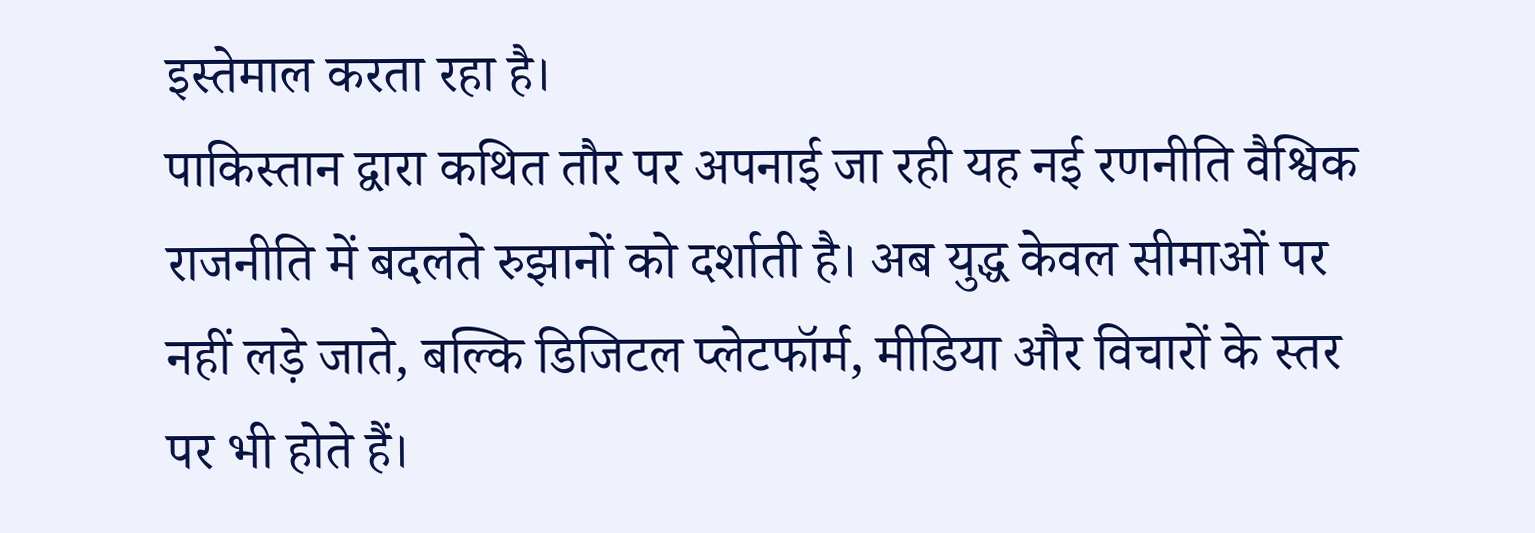इस्तेमाल करता रहा है।
पाकिस्तान द्वारा कथित तौर पर अपनाई जा रही यह नई रणनीति वैश्विक राजनीति में बदलते रुझानों को दर्शाती है। अब युद्ध केवल सीमाओं पर नहीं लड़े जाते, बल्कि डिजिटल प्लेटफॉर्म, मीडिया और विचारों के स्तर पर भी होते हैं।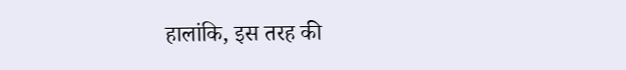हालांकि, इस तरह की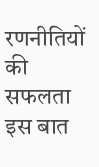रणनीतियों की सफलता इस बात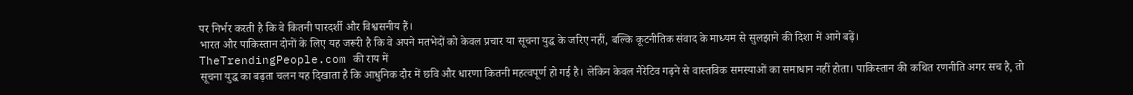पर निर्भर करती है कि वे कितनी पारदर्शी और विश्वसनीय हैं।
भारत और पाकिस्तान दोनों के लिए यह जरूरी है कि वे अपने मतभेदों को केवल प्रचार या सूचना युद्ध के जरिए नहीं, बल्कि कूटनीतिक संवाद के माध्यम से सुलझाने की दिशा में आगे बढ़ें।
TheTrendingPeople.com की राय में
सूचना युद्ध का बढ़ता चलन यह दिखाता है कि आधुनिक दौर में छवि और धारणा कितनी महत्वपूर्ण हो गई है। लेकिन केवल नैरेटिव गढ़ने से वास्तविक समस्याओं का समाधान नहीं होता। पाकिस्तान की कथित रणनीति अगर सच है, तो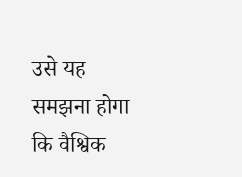उसे यह समझना होगा कि वैश्विक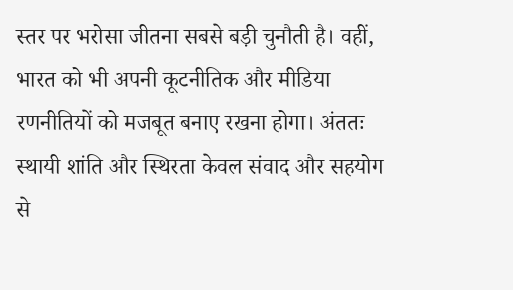स्तर पर भरोसा जीतना सबसे बड़ी चुनौती है। वहीं, भारत को भी अपनी कूटनीतिक और मीडिया रणनीतियों को मजबूत बनाए रखना होगा। अंततः स्थायी शांति और स्थिरता केवल संवाद और सहयोग से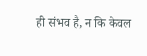ही संभव है, न कि केवल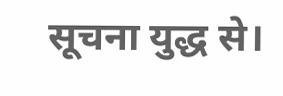सूचना युद्ध से।